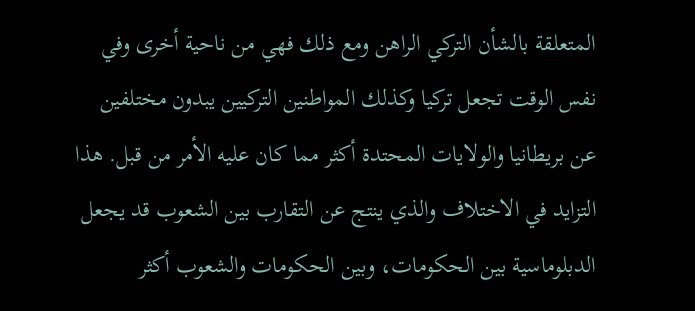المتعلقة بالشأن التركي الراهن ومع ذلك فهي من ناحية أخرى وفي نفس الوقت تجعل تركيا وكذلك المواطنين التركيين يبدون مختلفين عن بريطانيا والولايات المحتدة أكثر مما كان عليه الأمر من قبل. هذا التزايد في الاختلاف والذي ينتج عن التقارب بين الشعوب قد يجعل الدبلوماسية بين الحكومات، وبين الحكومات والشعوب أكثر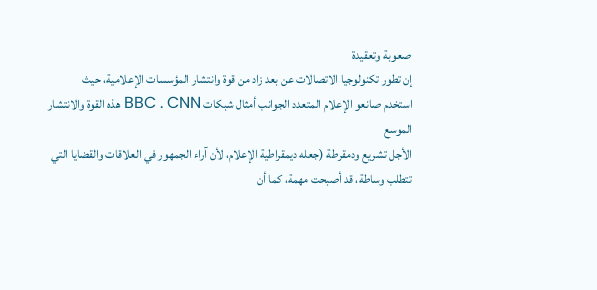صعوبة وتعقيدة
إن تطور تكنولوجيا الاتصالات عن بعد زاد من قوة وانتشار المؤسسات الإعلامية، حيث
استخدم صانعو الإعلام المتعدد الجوانب أمثال شبكات BBC . CNN هذه القوة والانتشار الموسع
الأجل تشريع ودمقرطة (جعله ديمقراطية الإعلام، لأن آراء الجمهور في العلاقات والقضايا التي تتطلب وساطة، قد أصبحت مهمة، كما أن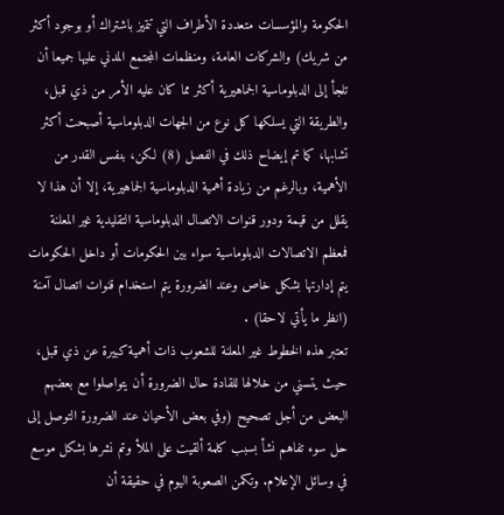الحكومة والمؤسسات متعددة الأطراف التي تتميز باشتراك أو بوجود أكثر من شريك) والشركات العامة، ومنظمات المجتمع المدني عليها جميعا أن تلجأ إلى الدبلوماسية الجماهيرية أكثر مما كان عليه الأمر من ذي قبل، والطريقة التي يسلكها كل نوع من الجهات الدبلوماسية أصبحت أكثر تشابها، كما تم إيضاح ذلك في الفصل (8) لكن، بنفس القدر من الأهمية، وبالرغم من زيادة أهمية الدبلوماسية الجماهيرية، إلا أن هذا لا يقلل من قيمة ودور قنوات الاتصال الدبلوماسية التقليدية غير المعلنة فمعظم الاتصالات الدبلوماسية سواء بين الحكومات أو داخل الحكومات يتم إدارتها بشكل خاص وعند الضرورة يتم استخدام قنوات اتصال آمنة (انظر ما يأتي لاحقا) .
تعتبر هذه الخطوط غير المعلنة للشعوب ذات أهمية كبيرة عن ذي قبل، حيث يتسني من خلالها للقادة حال الضرورة أن يتواصلوا مع بعضهم البعض من أجل تصحيح (وفي بعض الأحيان عند الضرورة التوصل إلى حل سوء تفاهم نشأ بسبب كلمة ألقيت على الملأ وتم نشرها بشكل موسع في وسائل الإعلام. وتكمن الصعوبة اليوم في حقيقة أن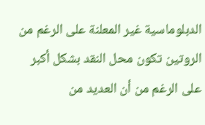الدبلوماسية غير المعلنة على الرغم من الروتين تكون محل النقد بشكل أكبر على الرغم من أن العديد من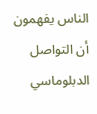الناس يفهمون أن التواصل الدبلوماسي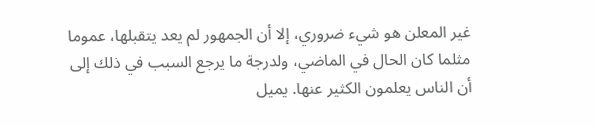غير المعلن هو شيء ضروري، إلا أن الجمهور لم يعد يتقبلها، عموما مثلما كان الحال في الماضي، ولدرجة ما يرجع السبب في ذلك إلى أن الناس يعلمون الكثير عنها. يميل